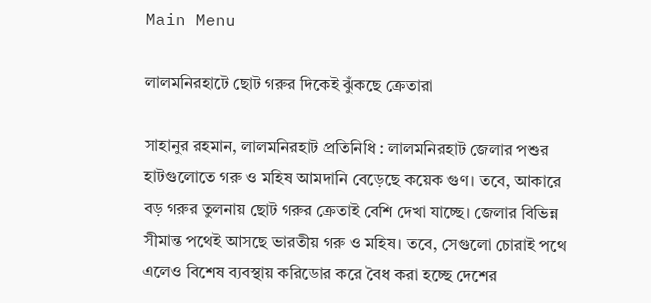Main Menu

লালমনিরহাটে ছোট গরুর দিকেই ঝুঁকছে ক্রেতারা

সাহানুর রহমান, লালমনিরহাট প্রতিনিধি : লালমনিরহাট জেলার পশুর হাটগুলোতে গরু ও মহিষ আমদানি বেড়েছে কয়েক গুণ। তবে, আকারে বড় গরুর তুলনায় ছোট গরুর ক্রেতাই বেশি দেখা যাচ্ছে। জেলার বিভিন্ন সীমান্ত পথেই আসছে ভারতীয় গরু ও মহিষ। তবে, সেগুলো চোরাই পথে এলেও বিশেষ ব্যবস্থায় করিডোর করে বৈধ করা হচ্ছে দেশের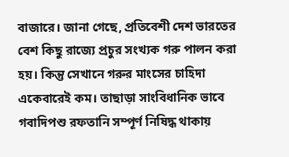বাজারে। জানা গেছে, প্রতিবেশী দেশ ভারতের বেশ কিছু রাজ্যে প্রচুর সংখ্যক গরু পালন করা হয়। কিন্তু সেখানে গরুর মাংসের চাহিদা একেবারেই কম। তাছাড়া সাংবিধানিক ভাবে গবাদিপশু রফতানি সম্পূর্ণ নিষিদ্ধ থাকায়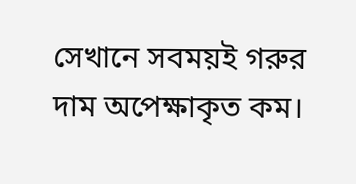সেখানে সবময়ই গরুর দাম অপেক্ষাকৃত কম।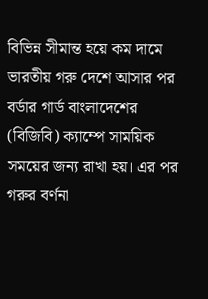বিভিন্ন সীমান্ত হয়ে কম দামে ভারতীয় গরু দেশে আসার পর বর্ডার গার্ড বাংলাদেশের (বিজিবি) ক্যাম্পে সাময়িক সময়ের জন্য রাখা হয়। এর পর গরুর বর্ণনা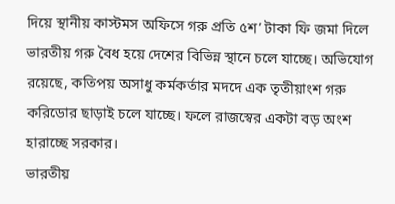দিয়ে স্থানীয় কাস্টমস অফিসে গরু প্রতি ৫শ’ টাকা ফি জমা দিলে ভারতীয় গরু বৈধ হয়ে দেশের বিভিন্ন স্থানে চলে যাচ্ছে। অভিযোগ রয়েছে, কতিপয় অসাধু কর্মকর্তার মদদে এক তৃতীয়াংশ গরু করিডোর ছাড়াই চলে যাচ্ছে। ফলে রাজস্বের একটা বড় অংশ হারাচ্ছে সরকার।
ভারতীয়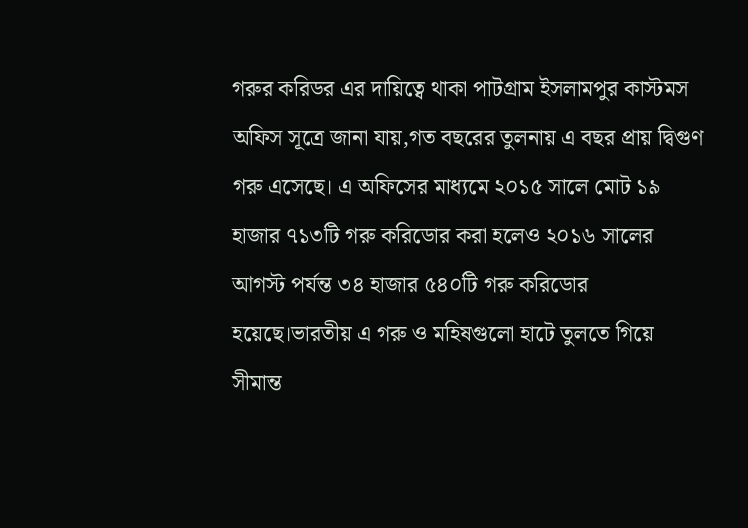গরুর করিডর এর দায়িত্বে থাকা পাটগ্রাম ইসলামপুর কাস্টমস অফিস সূত্রে জানা যায়,গত বছরের তুলনায় এ বছর প্রায় দ্বিগুণ গরু এসেছে। এ অফিসের মাধ্যমে ২০১৫ সালে মোট ১৯ হাজার ৭১৩টি গরু করিডোর করা হলেও ২০১৬ সালের আগস্ট পর্যন্ত ৩৪ হাজার ৫৪০টি গরু করিডোর হয়েছে।ভারতীয় এ গরু ও মহিষগুলো হাটে তুলতে গিয়ে সীমান্ত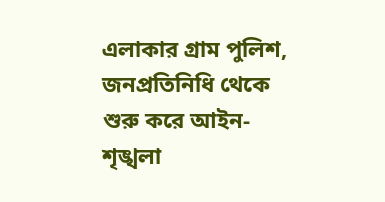এলাকার গ্রাম পুলিশ, জনপ্রতিনিধি থেকে শুরু করে আইন-শৃঙ্খলা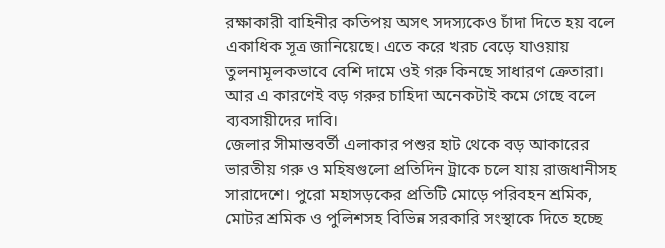রক্ষাকারী বাহিনীর কতিপয় অসৎ সদস্যকেও চাঁদা দিতে হয় বলে একাধিক সূত্র জানিয়েছে। এতে করে খরচ বেড়ে যাওয়ায় তুলনামূলকভাবে বেশি দামে ওই গরু কিনছে সাধারণ ক্রেতারা। আর এ কারণেই বড় গরুর চাহিদা অনেকটাই কমে গেছে বলে ব্যবসায়ীদের দাবি।
জেলার সীমান্তবর্তী এলাকার পশুর হাট থেকে বড় আকারের ভারতীয় গরু ও মহিষগুলো প্রতিদিন ট্রাকে চলে যায় রাজধানীসহ সারাদেশে। পুরো মহাসড়কের প্রতিটি মোড়ে পরিবহন শ্রমিক, মোটর শ্রমিক ও পুলিশসহ বিভিন্ন সরকারি সংস্থাকে দিতে হচ্ছে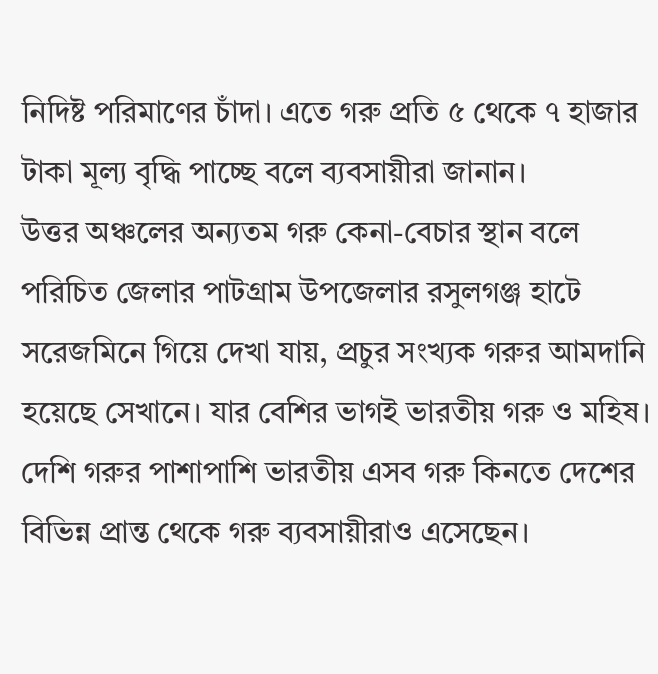নিদিষ্ট পরিমাণের চাঁদা। এতে গরু প্রতি ৫ থেকে ৭ হাজার টাকা মূল্য বৃদ্ধি পাচ্ছে বলে ব্যবসায়ীরা জানান।
উত্তর অঞ্চলের অন্যতম গরু কেনা-বেচার স্থান বলে পরিচিত জেলার পাটগ্রাম উপজেলার রসুলগঞ্জ হাটে সরেজমিনে গিয়ে দেখা যায়, প্রচুর সংখ্যক গরুর আমদানি হয়েছে সেখানে। যার বেশির ভাগই ভারতীয় গরু ও মহিষ। দেশি গরুর পাশাপাশি ভারতীয় এসব গরু কিনতে দেশের বিভিন্ন প্রান্ত থেকে গরু ব্যবসায়ীরাও এসেছেন।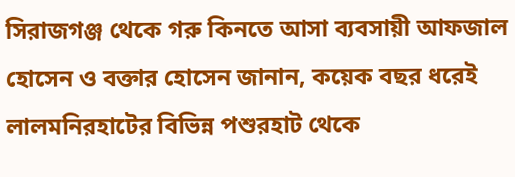সিরাজগঞ্জ থেকে গরু কিনতে আসা ব্যবসায়ী আফজাল হোসেন ও বক্তার হোসেন জানান, কয়েক বছর ধরেই লালমনিরহাটের বিভিন্ন পশুরহাট থেকে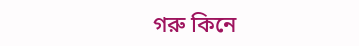গরু কিনে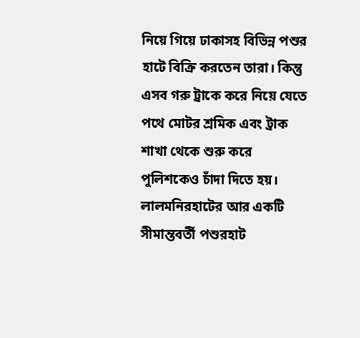নিয়ে গিয়ে ঢাকাসহ বিভিন্ন পশুর হাটে বিক্রি করতেন তারা। কিন্তু এসব গরু ট্রাকে করে নিয়ে যেতে পথে মোটর শ্রমিক এবং ট্রাক শাখা থেকে শুরু করে পুলিশকেও চাঁদা দিতে হয়।
লালমনিরহাটের আর একটি সীমান্তবর্তী পশুরহাট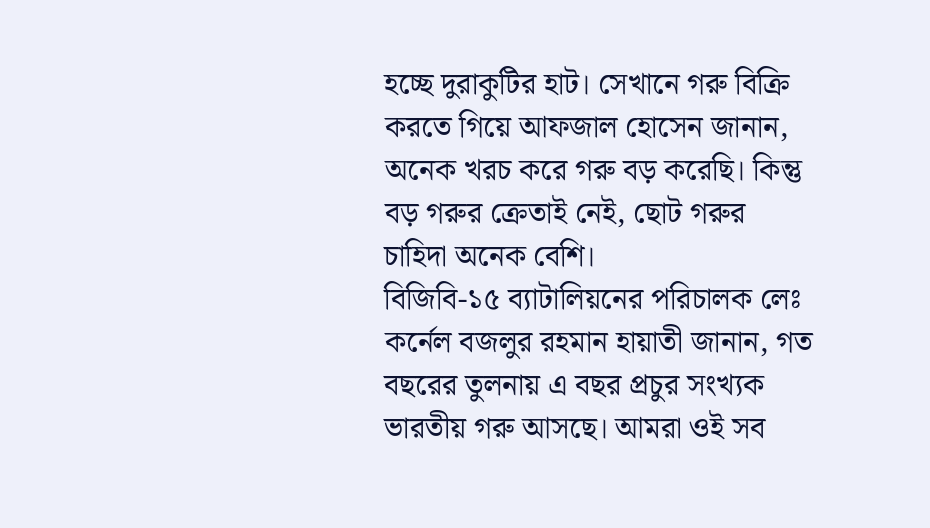হচ্ছে দুরাকুটির হাট। সেখানে গরু বিক্রি করতে গিয়ে আফজাল হোসেন জানান, অনেক খরচ করে গরু বড় করেছি। কিন্তু বড় গরুর ক্রেতাই নেই, ছোট গরুর চাহিদা অনেক বেশি।
বিজিবি-১৫ ব্যাটালিয়নের পরিচালক লেঃ কর্নেল বজলুর রহমান হায়াতী জানান, গত বছরের তুলনায় এ বছর প্রচুর সংখ্যক ভারতীয় গরু আসছে। আমরা ওই সব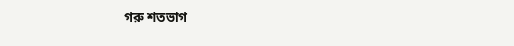গরু শতভাগ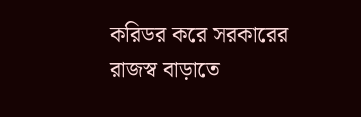করিডর করে সরকারের রাজস্ব বাড়াতে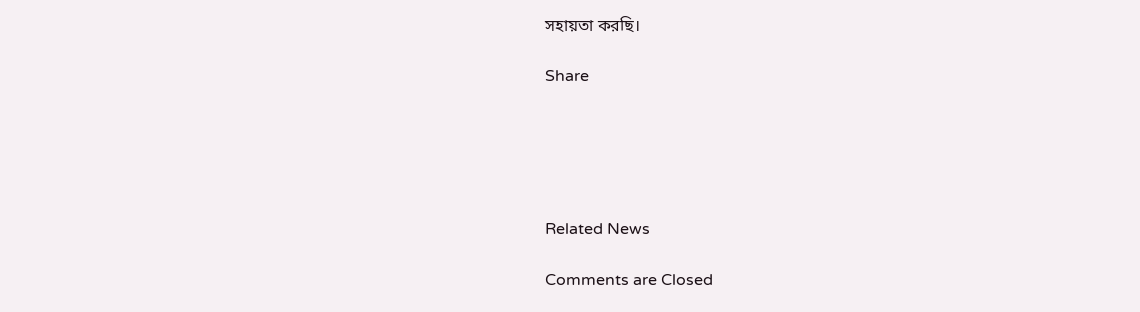সহায়তা করছি।

Share





Related News

Comments are Closed